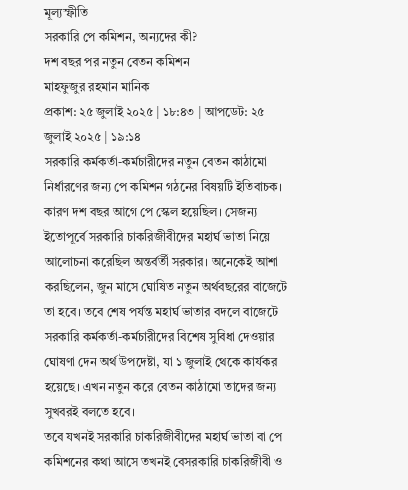মূল্যস্ফীতি
সরকারি পে কমিশন, অন্যদের কী?
দশ বছর পর নতুন বেতন কমিশন
মাহফুজুর রহমান মানিক
প্রকাশ: ২৫ জুলাই ২০২৫ | ১৮:৪৩ | আপডেট: ২৫ জুলাই ২০২৫ | ১৯:১৪
সরকারি কর্মকর্তা-কর্মচারীদের নতুন বেতন কাঠামো নির্ধারণের জন্য পে কমিশন গঠনের বিষয়টি ইতিবাচক। কারণ দশ বছর আগে পে স্কেল হয়েছিল। সেজন্য ইতোপূর্বে সরকারি চাকরিজীবীদের মহার্ঘ ভাতা নিয়ে আলোচনা করেছিল অন্তর্বর্তী সরকার। অনেকেই আশা করছিলেন, জুন মাসে ঘোষিত নতুন অর্থবছরের বাজেটে তা হবে। তবে শেষ পর্যন্ত মহার্ঘ ভাতার বদলে বাজেটে সরকারি কর্মকর্তা-কর্মচারীদের বিশেষ সুবিধা দেওয়ার ঘোষণা দেন অর্থ উপদেষ্টা, যা ১ জুলাই থেকে কার্যকর হয়েছে। এখন নতুন করে বেতন কাঠামো তাদের জন্য সুখবরই বলতে হবে।
তবে যখনই সরকারি চাকরিজীবীদের মহার্ঘ ভাতা বা পে কমিশনের কথা আসে তখনই বেসরকারি চাকরিজীবী ও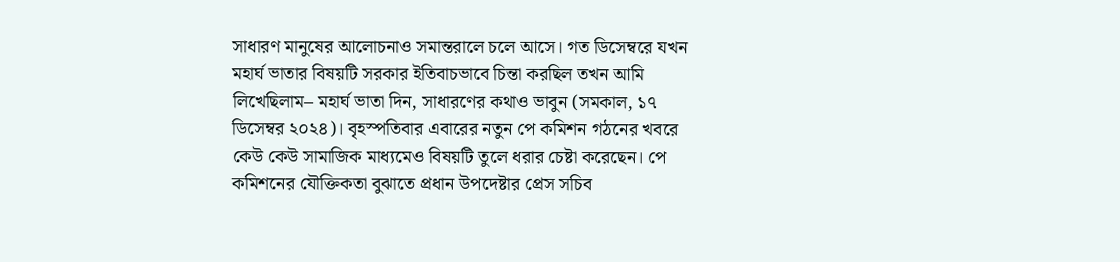সাধারণ মানুষের আলোচনাও সমান্তরালে চলে আসে। গত ডিসেম্বরে যখন মহার্ঘ ভাতার বিষয়টি সরকার ইতিবাচভাবে চিন্তা করছিল তখন আমি লিখেছিলাম– মহার্ঘ ভাতা দিন, সাধারণের কথাও ভাবুন (সমকাল, ১৭ ডিসেম্বর ২০২৪)। বৃহস্পতিবার এবারের নতুন পে কমিশন গঠনের খবরে কেউ কেউ সামাজিক মাধ্যমেও বিষয়টি তুলে ধরার চেষ্টা করেছেন। পে কমিশনের যৌক্তিকতা বুঝাতে প্রধান উপদেষ্টার প্রেস সচিব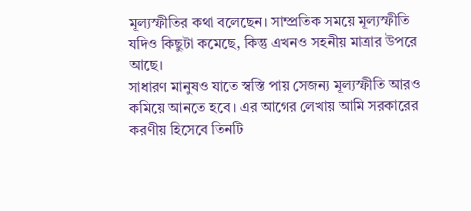মূল্যস্ফীতির কথা বলেছেন। সাম্প্রতিক সময়ে মূল্যস্ফীতি যদিও কিছুটা কমেছে, কিন্তু এখনও সহনীয় মাত্রার উপরে আছে।
সাধারণ মানুষও যাতে স্বস্তি পায় সেজন্য মূল্যস্ফীতি আরও কমিয়ে আনতে হবে। এর আগের লেখায় আমি সরকারের করণীয় হিসেবে তিনটি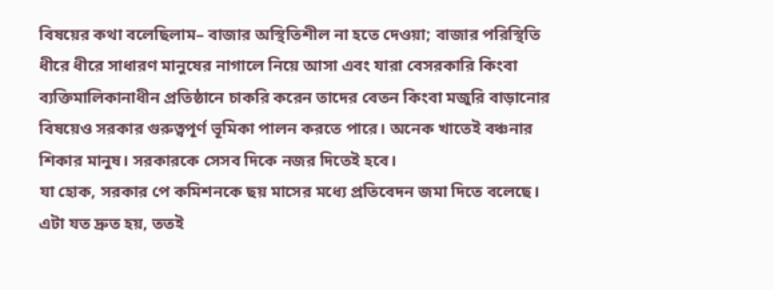বিষয়ের কথা বলেছিলাম– বাজার অস্থিতিশীল না হতে দেওয়া; বাজার পরিস্থিতি ধীরে ধীরে সাধারণ মানুষের নাগালে নিয়ে আসা এবং যারা বেসরকারি কিংবা ব্যক্তিমালিকানাধীন প্রতিষ্ঠানে চাকরি করেন তাদের বেতন কিংবা মজুরি বাড়ানোর বিষয়েও সরকার গুরুত্বপূর্ণ ভূমিকা পালন করতে পারে। অনেক খাতেই বঞ্চনার শিকার মানুষ। সরকারকে সেসব দিকে নজর দিতেই হবে।
যা হোক, সরকার পে কমিশনকে ছয় মাসের মধ্যে প্রতিবেদন জমা দিতে বলেছে। এটা যত দ্রুত হয়, ততই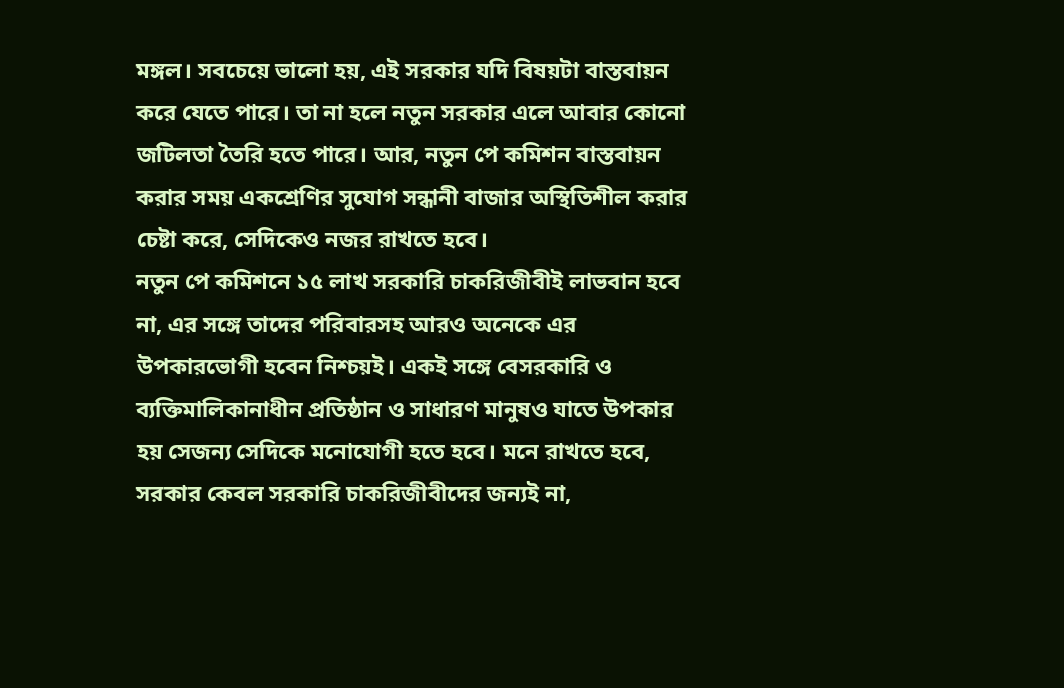মঙ্গল। সবচেয়ে ভালো হয়, এই সরকার যদি বিষয়টা বাস্তবায়ন করে যেতে পারে। তা না হলে নতুন সরকার এলে আবার কোনো জটিলতা তৈরি হতে পারে। আর, নতুন পে কমিশন বাস্তবায়ন করার সময় একশ্রেণির সুযোগ সন্ধানী বাজার অস্থিতিশীল করার চেষ্টা করে, সেদিকেও নজর রাখতে হবে।
নতুন পে কমিশনে ১৫ লাখ সরকারি চাকরিজীবীই লাভবান হবে না, এর সঙ্গে তাদের পরিবারসহ আরও অনেকে এর উপকারভোগী হবেন নিশ্চয়ই। একই সঙ্গে বেসরকারি ও ব্যক্তিমালিকানাধীন প্রতিষ্ঠান ও সাধারণ মানুষও যাতে উপকার হয় সেজন্য সেদিকে মনোযোগী হতে হবে। মনে রাখতে হবে, সরকার কেবল সরকারি চাকরিজীবীদের জন্যই না,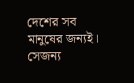দেশের সব মানুষের জন্যই। সেজন্য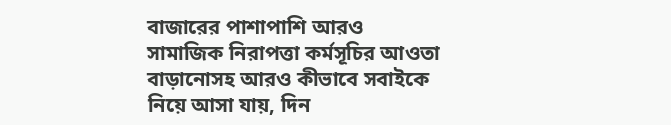বাজারের পাশাপাশি আরও সামাজিক নিরাপত্তা কর্মসূচির আওতা বাড়ানোসহ আরও কীভাবে সবাইকে নিয়ে আসা যায়, দিন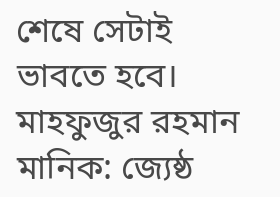শেষে সেটাই ভাবতে হবে।
মাহফুজুর রহমান মানিক: জ্যেষ্ঠ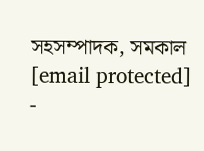সহসম্পাদক, সমকাল
[email protected]
-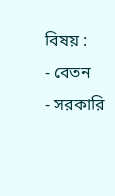বিষয় :
- বেতন
- সরকারি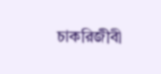চাকরিজীবী